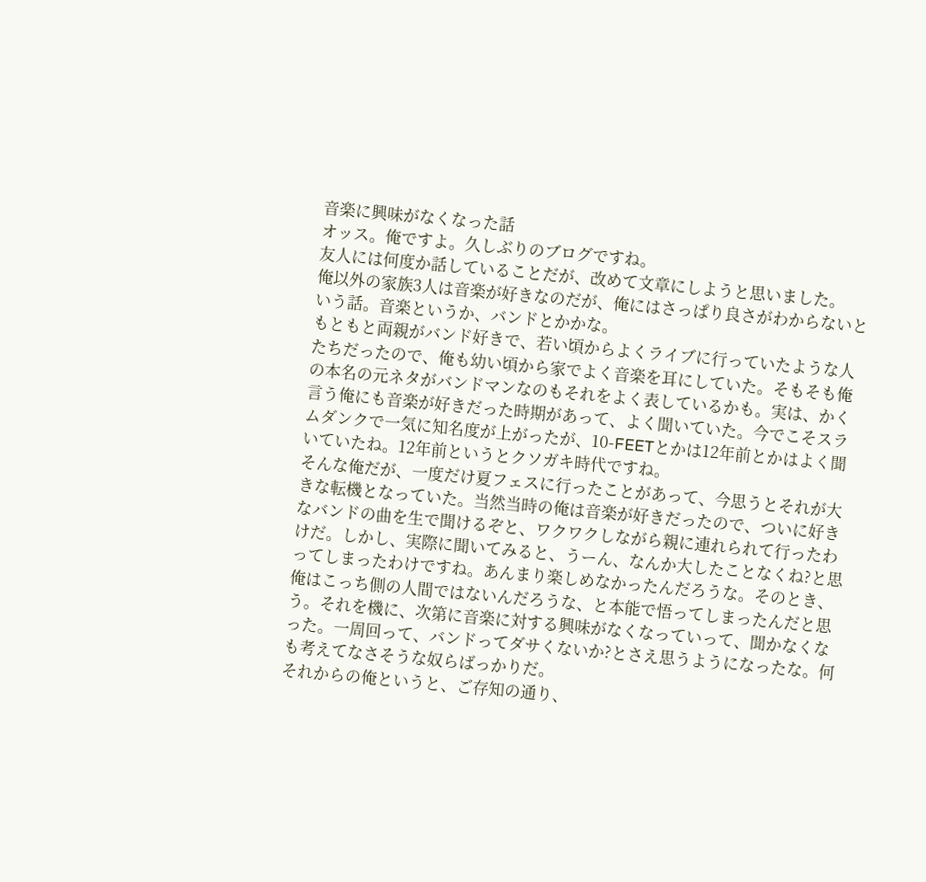音楽に興味がなくなった話
オッス。俺ですよ。久しぶりのブログですね。
友人には何度か話していることだが、改めて文章にしようと思いました。
俺以外の家族3人は音楽が好きなのだが、俺にはさっぱり良さがわからないという話。音楽というか、バンドとかかな。
もともと両親がバンド好きで、若い頃からよくライブに行っていたような人たちだったので、俺も幼い頃から家でよく音楽を耳にしていた。そもそも俺の本名の元ネタがバンドマンなのもそれをよく表しているかも。実は、かく言う俺にも音楽が好きだった時期があって、よく聞いていた。今でこそスラムダンクで一気に知名度が上がったが、10-FEETとかは12年前とかはよく聞いていたね。12年前というとクソガキ時代ですね。
そんな俺だが、一度だけ夏フェスに行ったことがあって、今思うとそれが大きな転機となっていた。当然当時の俺は音楽が好きだったので、ついに好きなバンドの曲を生で聞けるぞと、ワクワクしながら親に連れられて行ったわけだ。しかし、実際に聞いてみると、うーん、なんか大したことなくね?と思ってしまったわけですね。あんまり楽しめなかったんだろうな。そのとき、俺はこっち側の人間ではないんだろうな、と本能で悟ってしまったんだと思う。それを機に、次第に音楽に対する興味がなくなっていって、聞かなくなった。一周回って、バンドってダサくないか?とさえ思うようになったな。何も考えてなさそうな奴らばっかりだ。
それからの俺というと、ご存知の通り、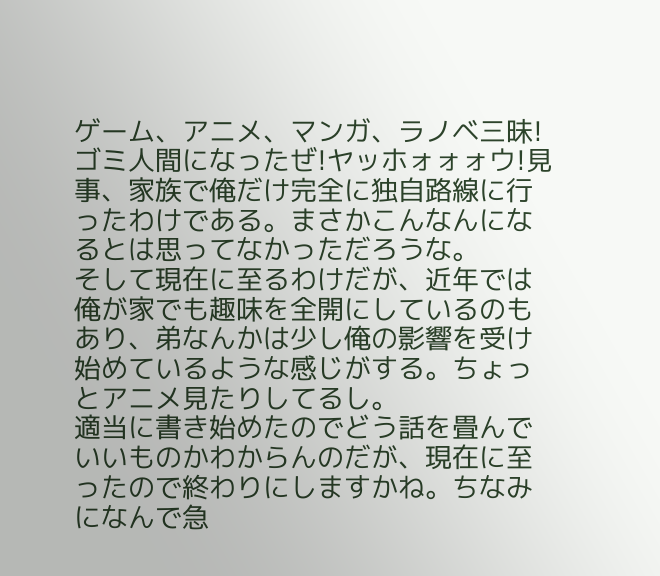ゲーム、アニメ、マンガ、ラノベ三昧!ゴミ人間になったぜ!ヤッホォォォウ!見事、家族で俺だけ完全に独自路線に行ったわけである。まさかこんなんになるとは思ってなかっただろうな。
そして現在に至るわけだが、近年では俺が家でも趣味を全開にしているのもあり、弟なんかは少し俺の影響を受け始めているような感じがする。ちょっとアニメ見たりしてるし。
適当に書き始めたのでどう話を畳んでいいものかわからんのだが、現在に至ったので終わりにしますかね。ちなみになんで急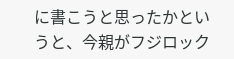に書こうと思ったかというと、今親がフジロック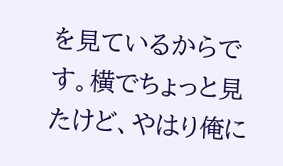を見ているからです。横でちょっと見たけど、やはり俺に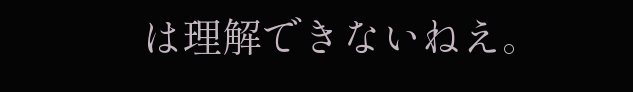は理解できないねえ。